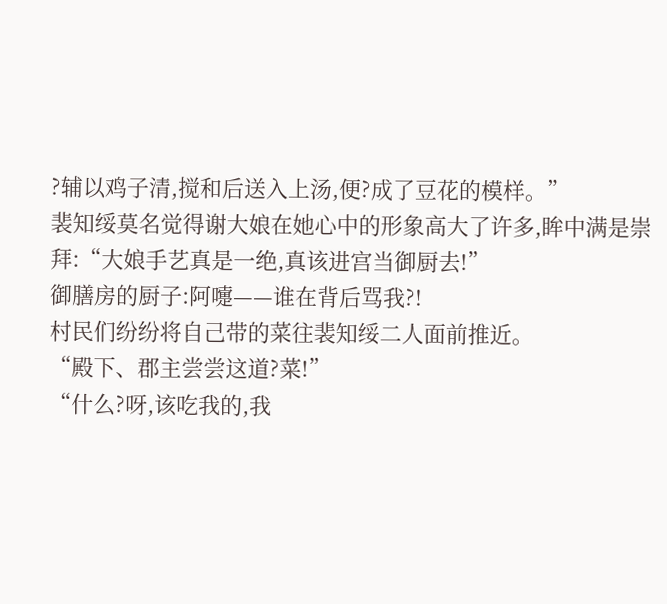?辅以鸡子清,搅和后送入上汤,便?成了豆花的模样。”
裴知绥莫名觉得谢大娘在她心中的形象高大了许多,眸中满是崇拜:“大娘手艺真是一绝,真该进宫当御厨去!”
御膳房的厨子:阿嚏——谁在背后骂我?!
村民们纷纷将自己带的菜往裴知绥二人面前推近。
“殿下、郡主尝尝这道?菜!”
“什么?呀,该吃我的,我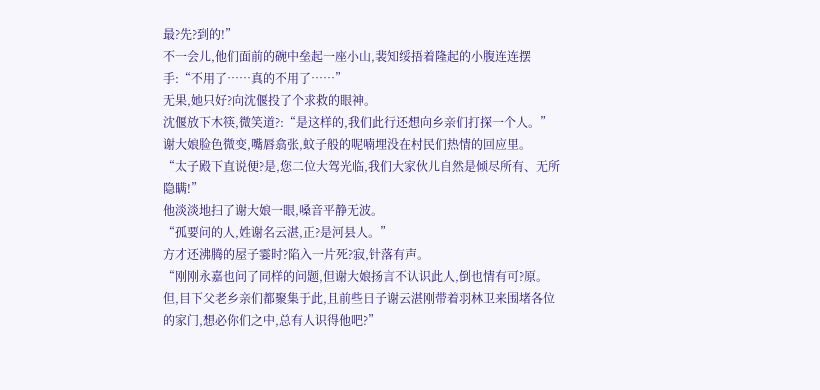最?先?到的!”
不一会儿,他们面前的碗中垒起一座小山,裴知绥捂着隆起的小腹连连摆手:“不用了……真的不用了……”
无果,她只好?向沈偃投了个求救的眼神。
沈偃放下木筷,微笑道?:“是这样的,我们此行还想向乡亲们打探一个人。”
谢大娘脸色微变,嘴唇翕张,蚊子般的呢喃埋没在村民们热情的回应里。
“太子殿下直说便?是,您二位大驾光临,我们大家伙儿自然是倾尽所有、无所隐瞒!”
他淡淡地扫了谢大娘一眼,嗓音平静无波。
“孤要问的人,姓谢名云湛,正?是河县人。”
方才还沸腾的屋子霎时?陷入一片死?寂,针落有声。
“刚刚永嘉也问了同样的问题,但谢大娘扬言不认识此人,倒也情有可?原。但,目下父老乡亲们都聚集于此,且前些日子谢云湛刚带着羽林卫来围堵各位的家门,想必你们之中,总有人识得他吧?”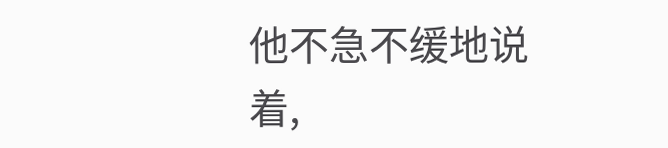他不急不缓地说着,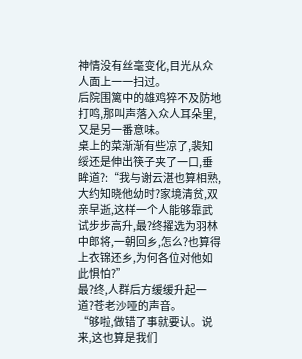神情没有丝毫变化,目光从众人面上一一扫过。
后院围篱中的雄鸡猝不及防地打鸣,那叫声落入众人耳朵里,又是另一番意味。
桌上的菜渐渐有些凉了,裴知绥还是伸出筷子夹了一口,垂眸道?:“我与谢云湛也算相熟,大约知晓他幼时?家境清贫,双亲早逝,这样一个人能够靠武试步步高升,最?终擢选为羽林中郎将,一朝回乡,怎么?也算得上衣锦还乡,为何各位对他如此惧怕?”
最?终,人群后方缓缓升起一道?苍老沙哑的声音。
“够啦,做错了事就要认。说来,这也算是我们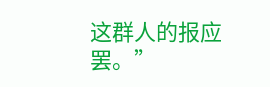这群人的报应罢。”